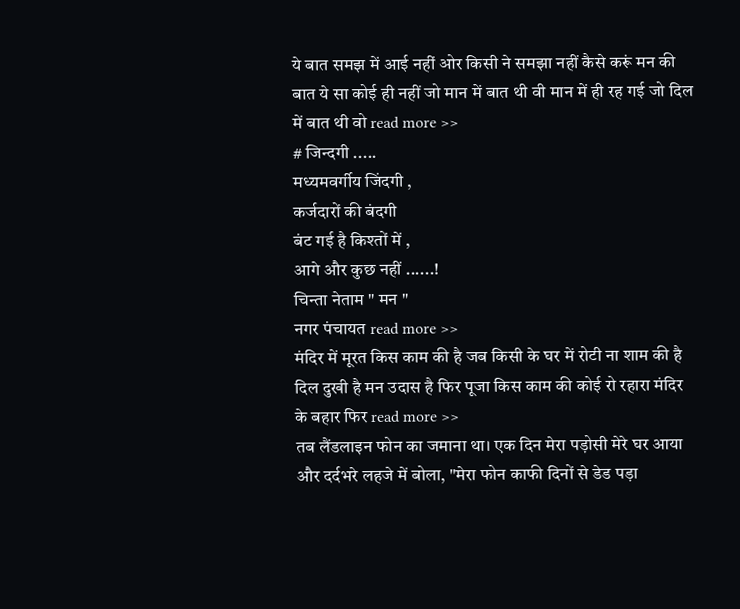ये बात समझ में आई नहीं ओर किसी ने समझा नहीं कैसे करूं मन की बात ये सा कोई ही नहीं जो मान में बात थी वी मान में ही रह गई जो दिल में बात थी वो read more >>
# जिन्दगी .....
मध्यमवर्गीय जिंदगी ,
कर्जदारों की बंदगी
बंट गई है किश्तों में ,
आगे और कुछ नहीं ......!
चिन्ता नेताम " मन "
नगर पंचायत read more >>
मंदिर में मूरत किस काम की है जब किसी के घर में रोटी ना शाम की है दिल दुखी है मन उदास है फिर पूजा किस काम की कोई रो रहारा मंदिर के बहार फिर read more >>
तब लैंडलाइन फोन का जमाना था। एक दिन मेरा पड़ोसी मेरे घर आया और दर्दभरे लहजे में बोला, "मेरा फोन काफी दिनों से डेड पड़ा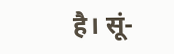है। सूं-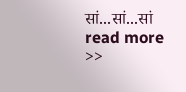सां...सां...सां read more >>